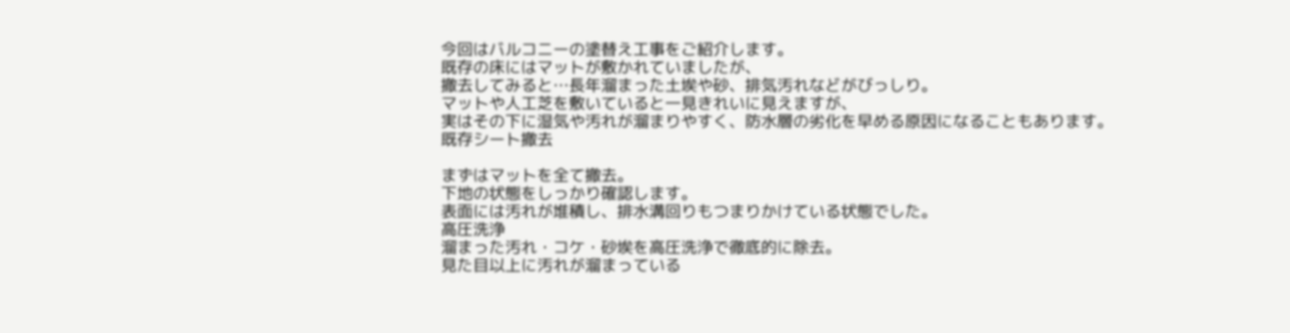今回はバルコニーの塗替え工事をご紹介します。
既存の床にはマットが敷かれていましたが、
撤去してみると…長年溜まった土埃や砂、排気汚れなどがびっしり。
マットや人工芝を敷いていると一見きれいに見えますが、
実はその下に湿気や汚れが溜まりやすく、防水層の劣化を早める原因になることもあります。
既存シート撤去

まずはマットを全て撤去。
下地の状態をしっかり確認します。
表面には汚れが堆積し、排水溝回りもつまりかけている状態でした。
高圧洗浄
溜まった汚れ・コケ・砂埃を高圧洗浄で徹底的に除去。
見た目以上に汚れが溜まっている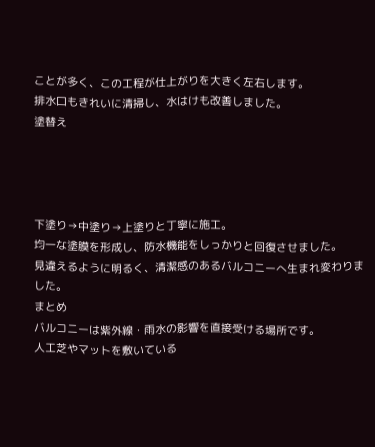ことが多く、この工程が仕上がりを大きく左右します。
排水口もきれいに清掃し、水はけも改善しました。
塗替え




下塗り→中塗り→上塗りと丁寧に施工。
均一な塗膜を形成し、防水機能をしっかりと回復させました。
見違えるように明るく、清潔感のあるバルコニーへ生まれ変わりました。
まとめ
バルコニーは紫外線・雨水の影響を直接受ける場所です。
人工芝やマットを敷いている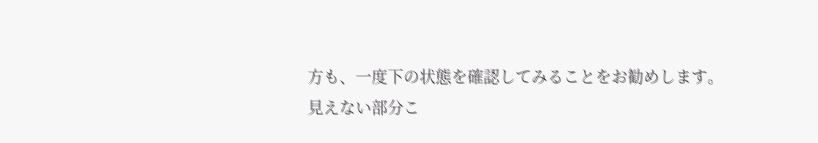方も、一度下の状態を確認してみることをお勧めします。
見えない部分こ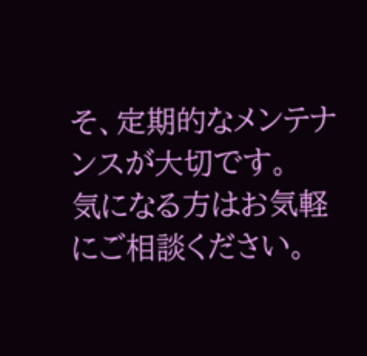そ、定期的なメンテナンスが大切です。
気になる方はお気軽にご相談ください。